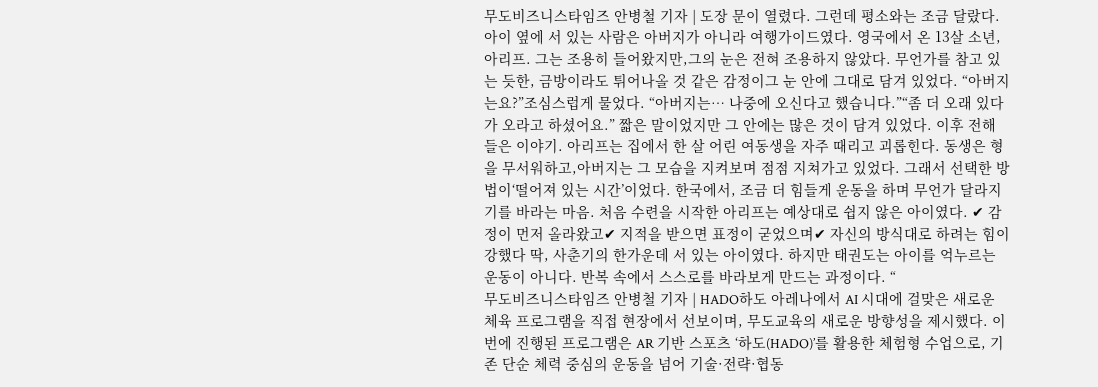무도비즈니스타임즈 안병철 기자 | 도장 문이 열렸다. 그런데 평소와는 조금 달랐다. 아이 옆에 서 있는 사람은 아버지가 아니라 여행가이드였다. 영국에서 온 13살 소년, 아리프. 그는 조용히 들어왔지만,그의 눈은 전혀 조용하지 않았다. 무언가를 참고 있는 듯한, 금방이라도 튀어나올 것 같은 감정이그 눈 안에 그대로 담겨 있었다. “아버지는요?”조심스럽게 물었다. “아버지는… 나중에 오신다고 했습니다.”“좀 더 오래 있다가 오라고 하셨어요.” 짧은 말이었지만 그 안에는 많은 것이 담겨 있었다. 이후 전해 들은 이야기. 아리프는 집에서 한 살 어린 여동생을 자주 때리고 괴롭힌다. 동생은 형을 무서워하고,아버지는 그 모습을 지켜보며 점점 지쳐가고 있었다. 그래서 선택한 방법이‘떨어져 있는 시간’이었다. 한국에서, 조금 더 힘들게 운동을 하며 무언가 달라지기를 바라는 마음. 처음 수련을 시작한 아리프는 예상대로 쉽지 않은 아이였다. ✔ 감정이 먼저 올라왔고✔ 지적을 받으면 표정이 굳었으며✔ 자신의 방식대로 하려는 힘이 강했다 딱, 사춘기의 한가운데 서 있는 아이였다. 하지만 태권도는 아이를 억누르는 운동이 아니다. 반복 속에서 스스로를 바라보게 만드는 과정이다. “
무도비즈니스타임즈 안병철 기자 | HADO하도 아레나에서 AI 시대에 걸맞은 새로운 체육 프로그램을 직접 현장에서 선보이며, 무도교육의 새로운 방향성을 제시했다. 이번에 진행된 프로그램은 AR 기반 스포츠 ‘하도(HADO)’를 활용한 체험형 수업으로, 기존 단순 체력 중심의 운동을 넘어 기술·전략·협동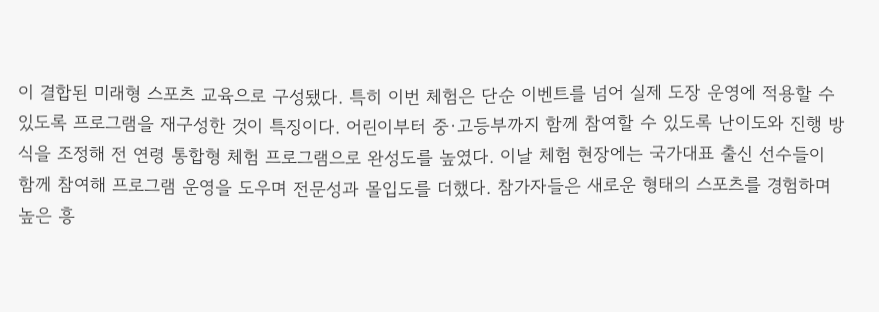이 결합된 미래형 스포츠 교육으로 구성됐다. 특히 이번 체험은 단순 이벤트를 넘어 실제 도장 운영에 적용할 수 있도록 프로그램을 재구성한 것이 특징이다. 어린이부터 중·고등부까지 함께 참여할 수 있도록 난이도와 진행 방식을 조정해 전 연령 통합형 체험 프로그램으로 완성도를 높였다. 이날 체험 현장에는 국가대표 출신 선수들이 함께 참여해 프로그램 운영을 도우며 전문성과 몰입도를 더했다. 참가자들은 새로운 형태의 스포츠를 경험하며 높은 흥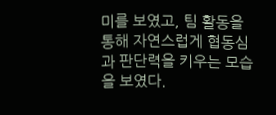미를 보였고, 팀 활동을 통해 자연스럽게 협동심과 판단력을 키우는 모습을 보였다.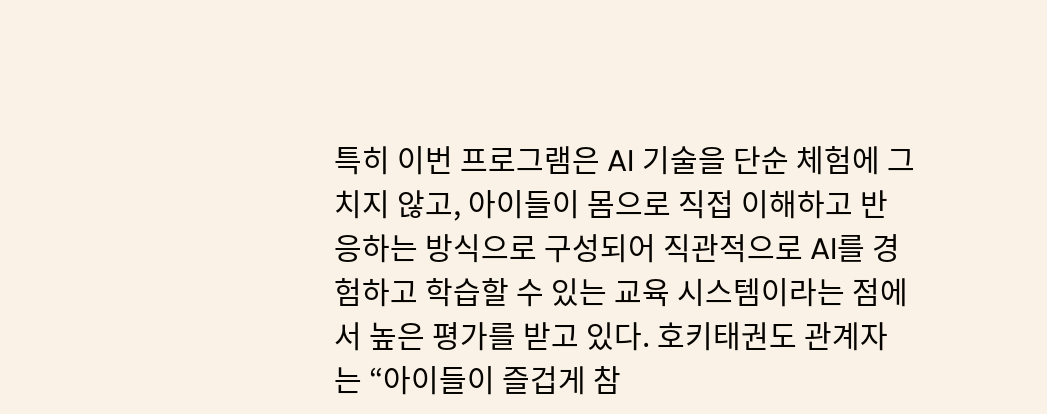특히 이번 프로그램은 AI 기술을 단순 체험에 그치지 않고, 아이들이 몸으로 직접 이해하고 반응하는 방식으로 구성되어 직관적으로 AI를 경험하고 학습할 수 있는 교육 시스템이라는 점에서 높은 평가를 받고 있다. 호키태권도 관계자는 “아이들이 즐겁게 참